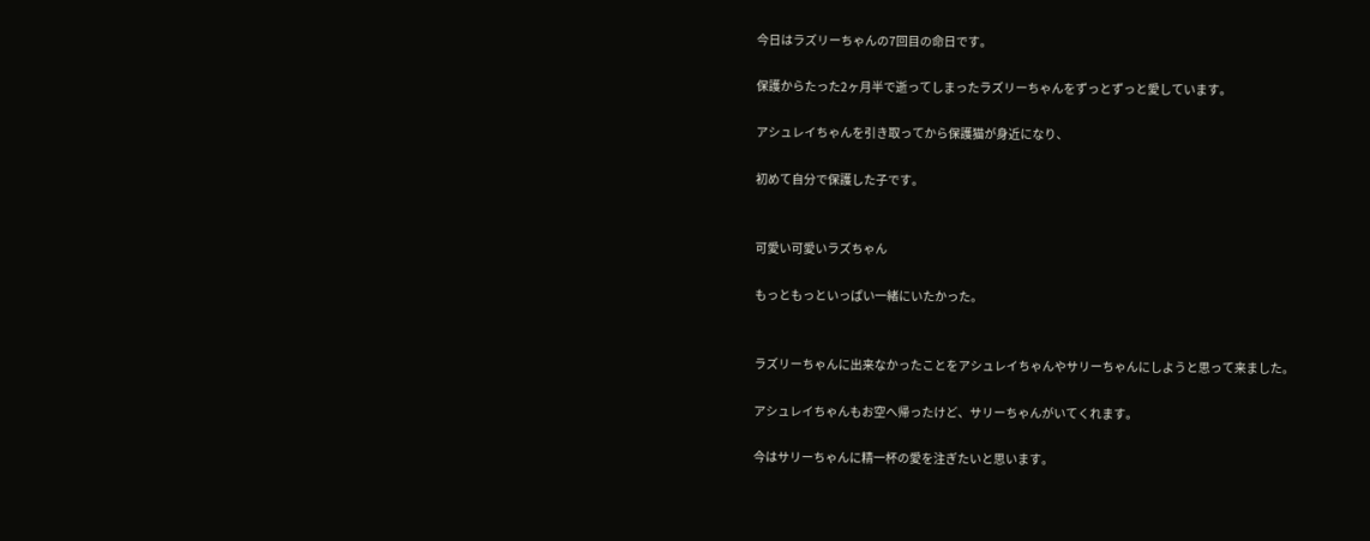今日はラズリーちゃんの7回目の命日です。

保護からたった2ヶ月半で逝ってしまったラズリーちゃんをずっとずっと愛しています。

アシュレイちゃんを引き取ってから保護猫が身近になり、

初めて自分で保護した子です。


可愛い可愛いラズちゃん

もっともっといっぱい一緒にいたかった。


ラズリーちゃんに出来なかったことをアシュレイちゃんやサリーちゃんにしようと思って来ました。

アシュレイちゃんもお空へ帰ったけど、サリーちゃんがいてくれます。

今はサリーちゃんに精一杯の愛を注ぎたいと思います。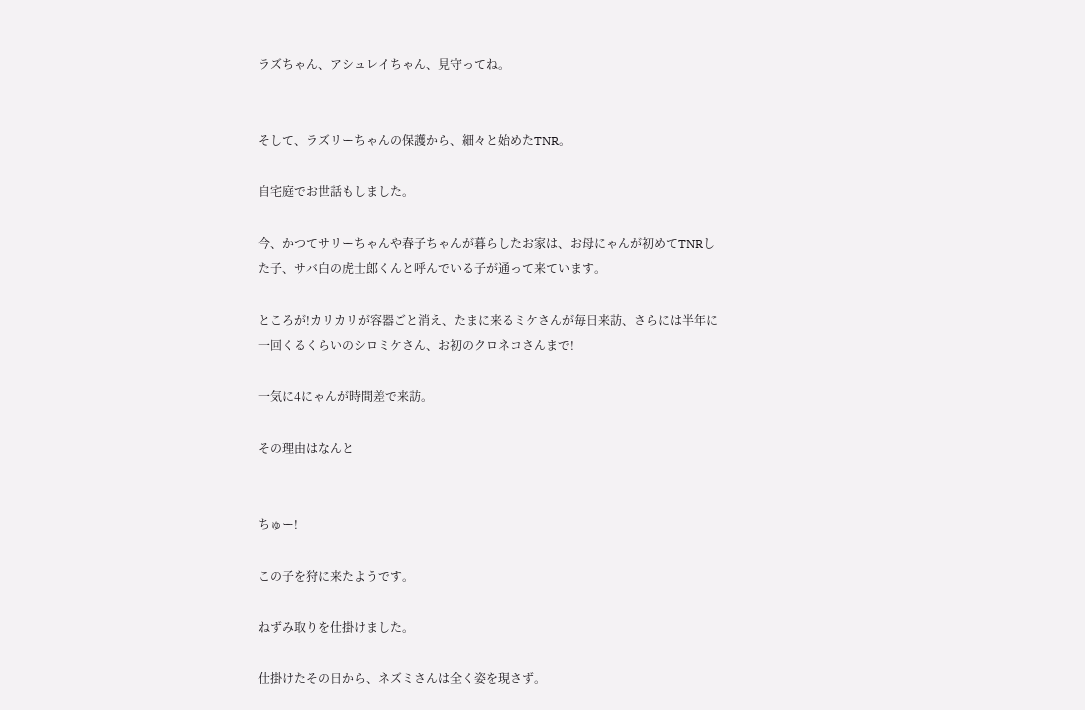ラズちゃん、アシュレイちゃん、見守ってね。


そして、ラズリーちゃんの保護から、細々と始めたTNR。

自宅庭でお世話もしました。

今、かつてサリーちゃんや春子ちゃんが暮らしたお家は、お母にゃんが初めてTNRした子、サバ白の虎士郎くんと呼んでいる子が通って来ています。

ところが!カリカリが容器ごと消え、たまに来るミケさんが毎日来訪、さらには半年に一回くるくらいのシロミケさん、お初のクロネコさんまで!

一気に4にゃんが時間差で来訪。

その理由はなんと


ちゅー!

この子を狩に来たようです。

ねずみ取りを仕掛けました。

仕掛けたその日から、ネズミさんは全く姿を現さず。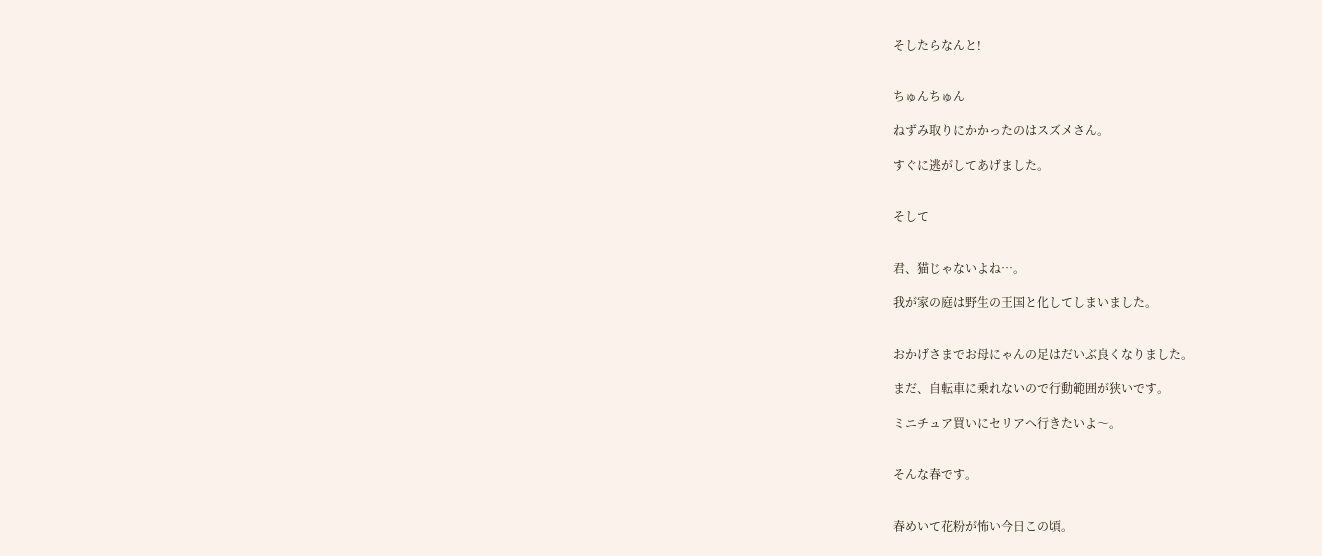そしたらなんと!


ちゅんちゅん

ねずみ取りにかかったのはスズメさん。

すぐに逃がしてあげました。


そして


君、猫じゃないよね…。

我が家の庭は野生の王国と化してしまいました。


おかげさまでお母にゃんの足はだいぶ良くなりました。

まだ、自転車に乗れないので行動範囲が狭いです。

ミニチュア買いにセリアへ行きたいよ〜。


そんな春です。


春めいて花粉が怖い今日この頃。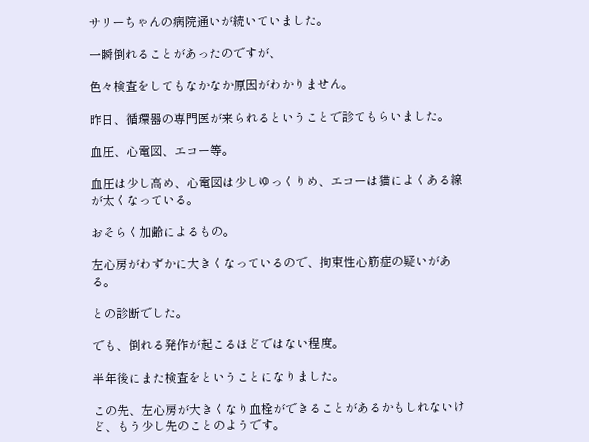サリーちゃんの病院通いが続いていました。

一瞬倒れることがあったのですが、

色々検査をしてもなかなか原因がわかりません。

昨日、循環器の専門医が来られるということで診てもらいました。

血圧、心電図、エコー等。

血圧は少し高め、心電図は少しゆっくりめ、エコーは猫によくある線が太くなっている。

おそらく加齢によるもの。

左心房がわずかに大きくなっているので、拘束性心筋症の疑いがある。

との診断でした。

でも、倒れる発作が起こるほどではない程度。

半年後にまた検査をということになりました。

この先、左心房が大きくなり血栓ができることがあるかもしれないけど、もう少し先のことのようです。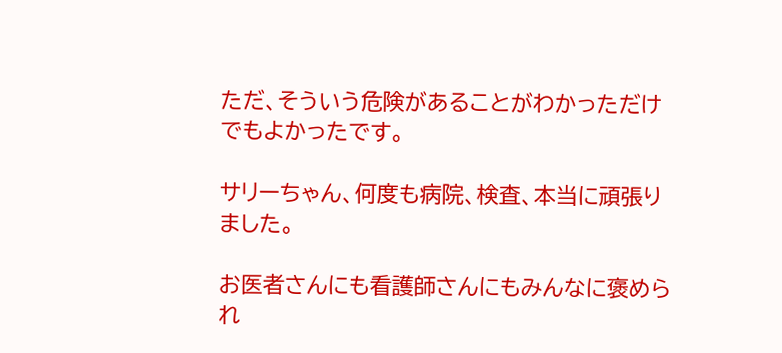ただ、そういう危険があることがわかっただけでもよかったです。

サリーちゃん、何度も病院、検査、本当に頑張りました。

お医者さんにも看護師さんにもみんなに褒められ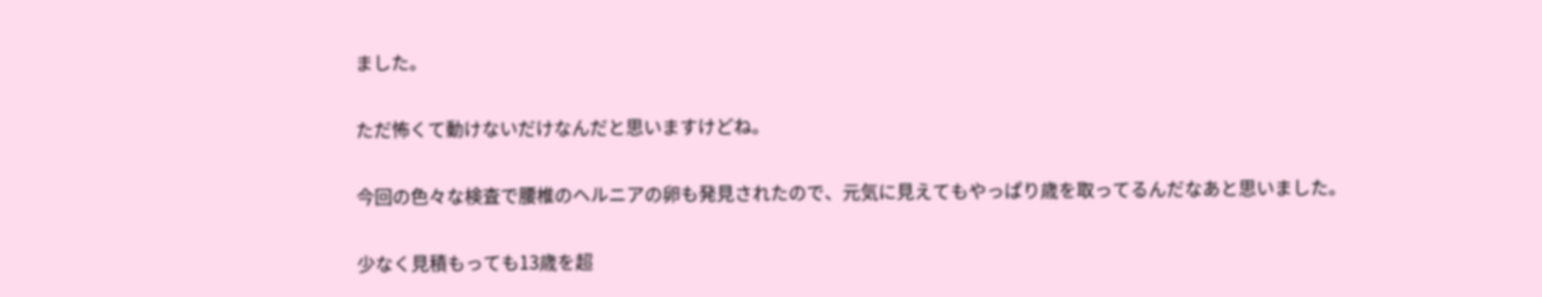ました。

ただ怖くて動けないだけなんだと思いますけどね。

今回の色々な検査で腰椎のヘルニアの卵も発見されたので、元気に見えてもやっぱり歳を取ってるんだなあと思いました。

少なく見積もっても13歳を超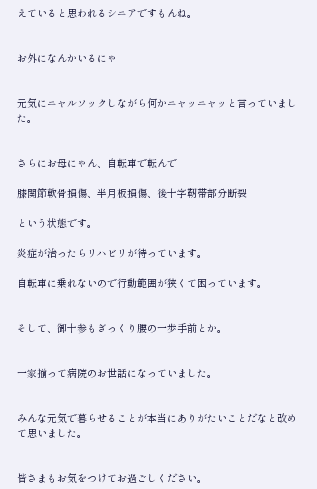えていると思われるシニアですもんね。


お外になんかいるにゃ


元気にニャルソックしながら何かニャッニャッと言っていました。


さらにお母にゃん、自転車で転んで

膝関節軟骨損傷、半月板損傷、後十字靭帯部分断裂

という状態です。

炎症が治ったらリハビリが待っています。

自転車に乗れないので行動範囲が狭くて困っています。


そして、御十参もぎっくり腰の一歩手前とか。


一家揃って病院のお世話になっていました。


みんな元気で暮らせることが本当にありがたいことだなと改めて思いました。


皆さまもお気をつけてお過ごしください。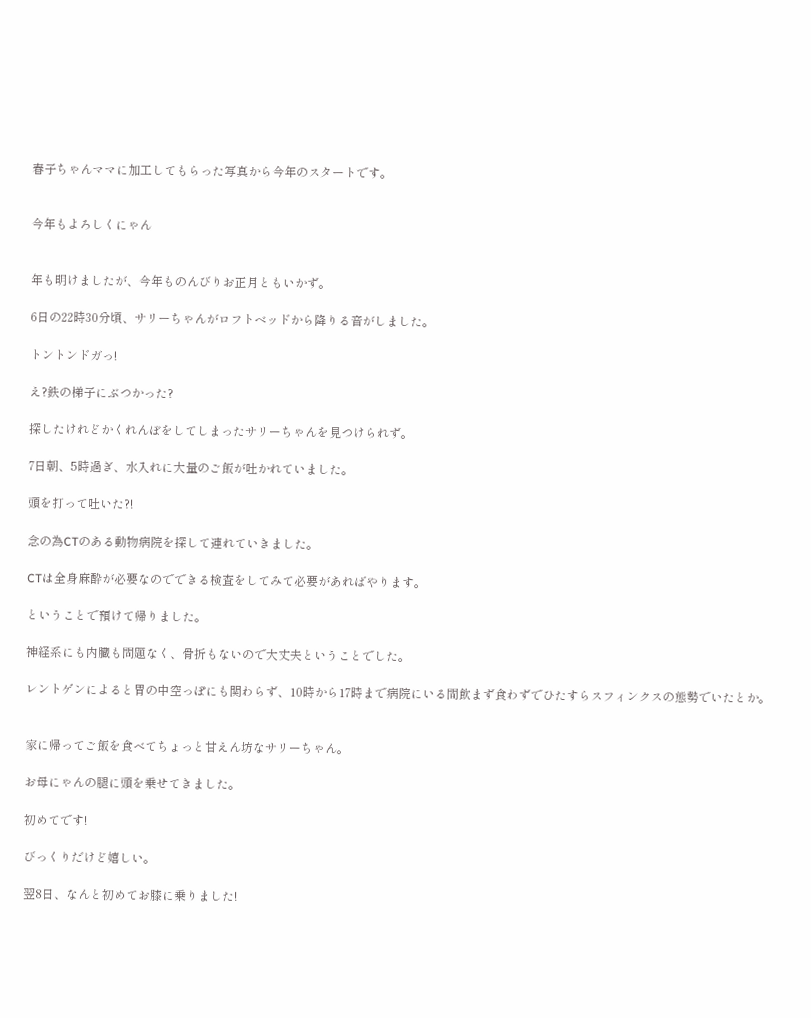春子ちゃんママに加工してもらった写真から今年のスタートです。


今年もよろしくにゃん


年も明けましたが、今年ものんびりお正月ともいかず。

6日の22時30分頃、サリーちゃんがロフトベッドから降りる音がしました。

トントンドガっ!

え?鉄の梯子にぶつかった?

探したけれどかくれんぼをしてしまったサリーちゃんを見つけられず。

7日朝、5時過ぎ、水入れに大量のご飯が吐かれていました。

頭を打って吐いた?!

念の為CTのある動物病院を探して連れていきました。

CTは全身麻酔が必要なのでできる検査をしてみて必要があればやります。

ということで預けて帰りました。

神経系にも内臓も問題なく、骨折もないので大丈夫ということでした。

レントゲンによると胃の中空っぽにも関わらず、10時から17時まで病院にいる間飲まず食わずでひたすらスフィンクスの態勢でいたとか。


家に帰ってご飯を食べてちょっと甘えん坊なサリーちゃん。

お母にゃんの腿に頭を乗せてきました。

初めてです!

びっくりだけど嬉しい。

翌8日、なんと初めてお膝に乗りました!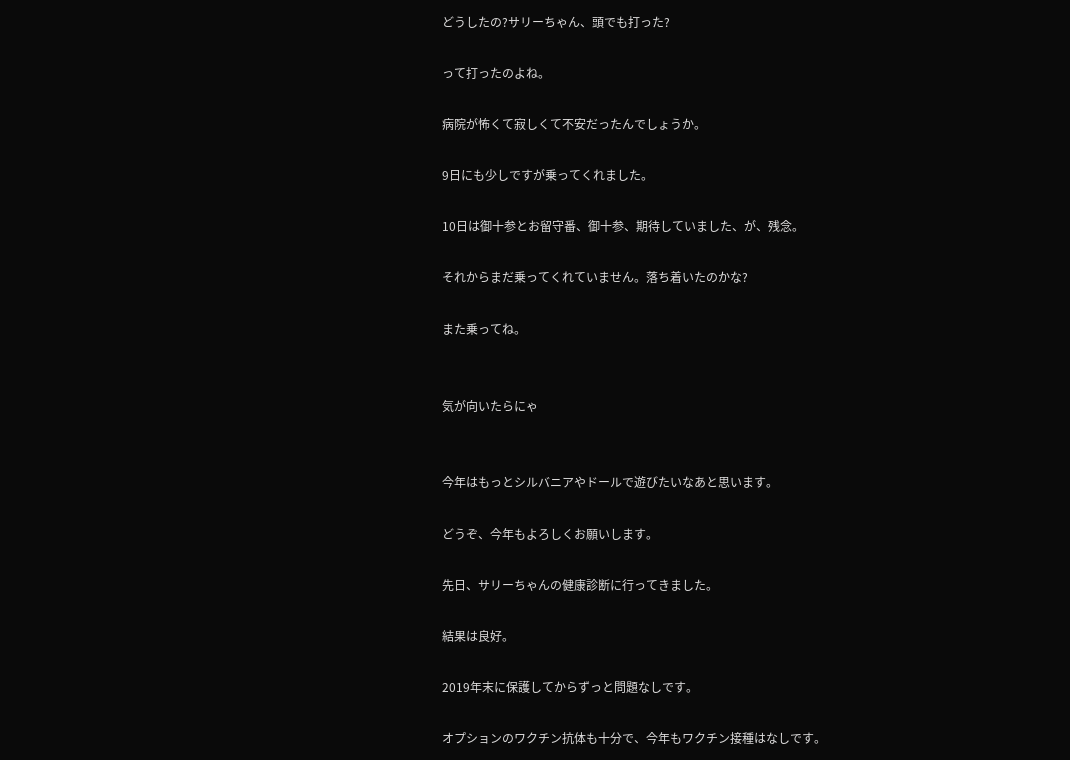どうしたの?サリーちゃん、頭でも打った?

って打ったのよね。

病院が怖くて寂しくて不安だったんでしょうか。

9日にも少しですが乗ってくれました。

10日は御十参とお留守番、御十参、期待していました、が、残念。

それからまだ乗ってくれていません。落ち着いたのかな?

また乗ってね。


気が向いたらにゃ


今年はもっとシルバニアやドールで遊びたいなあと思います。

どうぞ、今年もよろしくお願いします。

先日、サリーちゃんの健康診断に行ってきました。

結果は良好。

2019年末に保護してからずっと問題なしです。

オプションのワクチン抗体も十分で、今年もワクチン接種はなしです。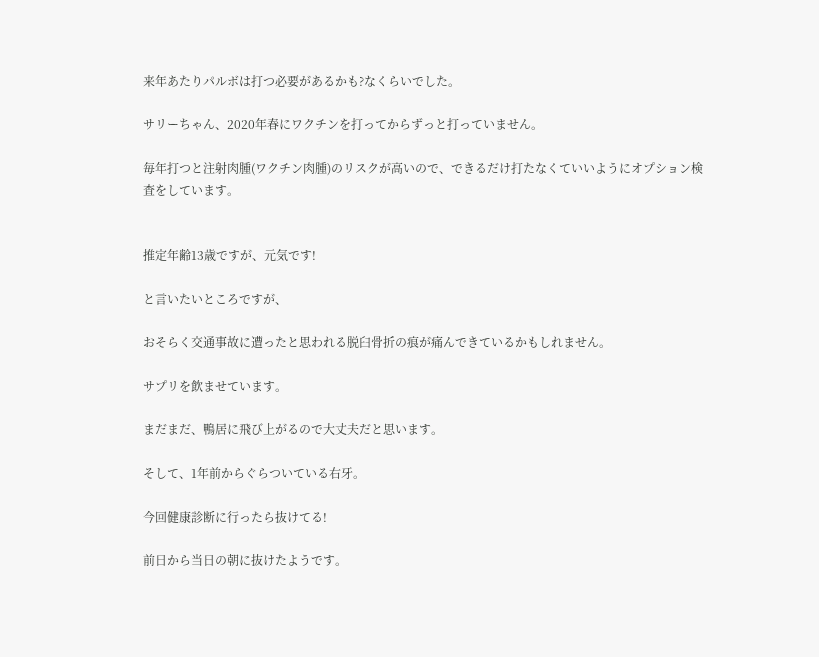来年あたりパルボは打つ必要があるかも?なくらいでした。

サリーちゃん、2020年春にワクチンを打ってからずっと打っていません。

毎年打つと注射肉腫(ワクチン肉腫)のリスクが高いので、できるだけ打たなくていいようにオプション検査をしています。


推定年齢13歳ですが、元気です!

と言いたいところですが、

おそらく交通事故に遭ったと思われる脱臼骨折の痕が痛んできているかもしれません。

サプリを飲ませています。

まだまだ、鴨居に飛び上がるので大丈夫だと思います。

そして、1年前からぐらついている右牙。

今回健康診断に行ったら抜けてる!

前日から当日の朝に抜けたようです。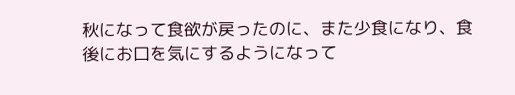秋になって食欲が戻ったのに、また少食になり、食後にお口を気にするようになって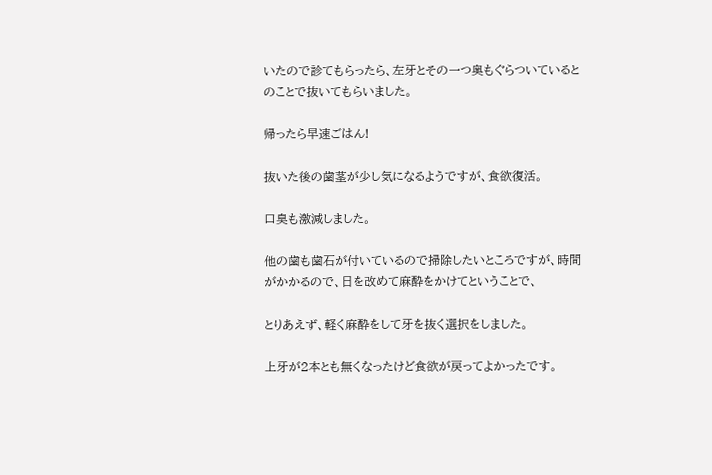いたので診てもらったら、左牙とその一つ奥もぐらついているとのことで抜いてもらいました。

帰ったら早速ごはん!

抜いた後の歯茎が少し気になるようですが、食欲復活。

口臭も激減しました。

他の歯も歯石が付いているので掃除したいところですが、時間がかかるので、日を改めて麻酔をかけてということで、

とりあえず、軽く麻酔をして牙を抜く選択をしました。

上牙が2本とも無くなったけど食欲が戻ってよかったです。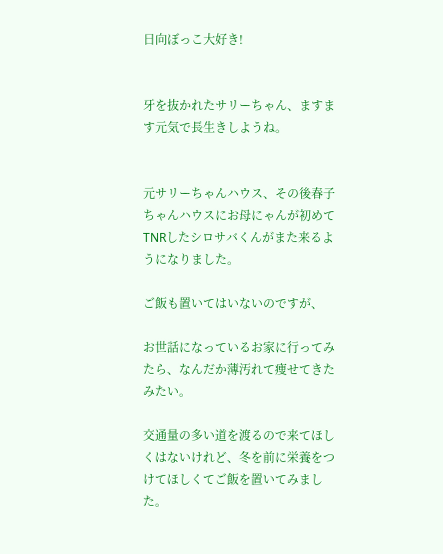日向ぼっこ大好き!


牙を抜かれたサリーちゃん、ますます元気で長生きしようね。


元サリーちゃんハウス、その後春子ちゃんハウスにお母にゃんが初めてTNRしたシロサバくんがまた来るようになりました。

ご飯も置いてはいないのですが、

お世話になっているお家に行ってみたら、なんだか薄汚れて痩せてきたみたい。

交通量の多い道を渡るので来てほしくはないけれど、冬を前に栄養をつけてほしくてご飯を置いてみました。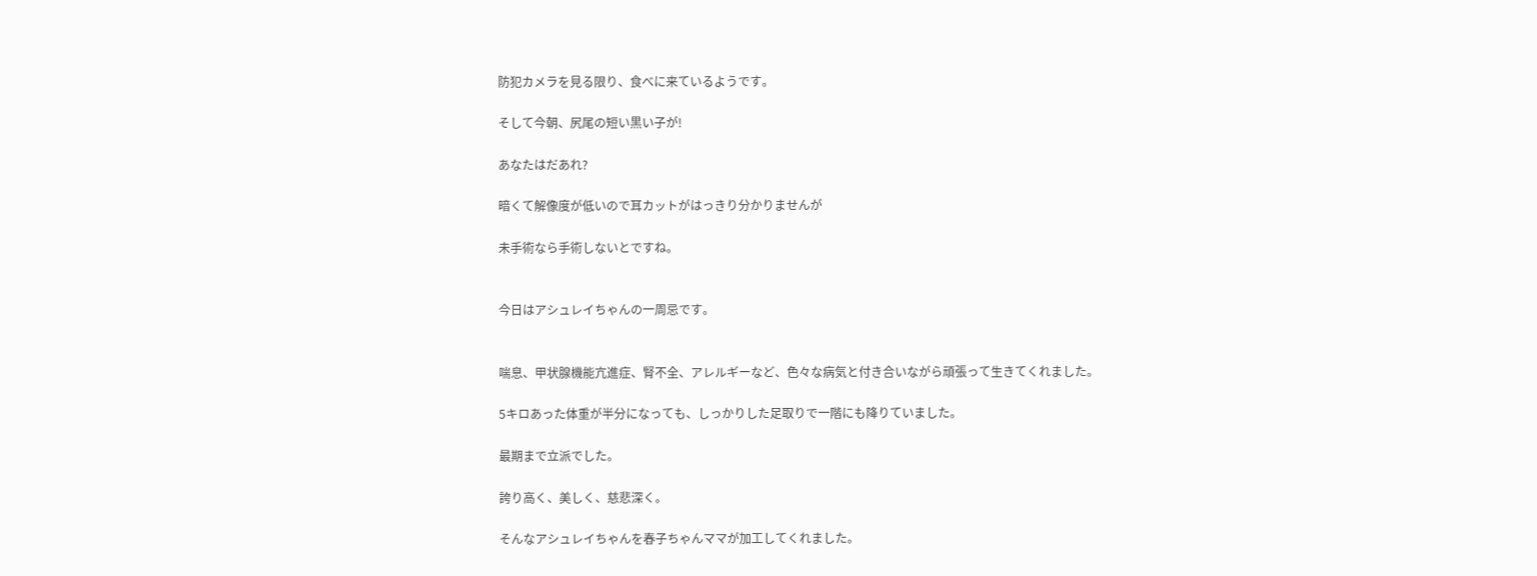防犯カメラを見る限り、食べに来ているようです。

そして今朝、尻尾の短い黒い子が!

あなたはだあれ?

暗くて解像度が低いので耳カットがはっきり分かりませんが

未手術なら手術しないとですね。


今日はアシュレイちゃんの一周忌です。


喘息、甲状腺機能亢進症、腎不全、アレルギーなど、色々な病気と付き合いながら頑張って生きてくれました。

5キロあった体重が半分になっても、しっかりした足取りで一階にも降りていました。

最期まで立派でした。

誇り高く、美しく、慈悲深く。

そんなアシュレイちゃんを春子ちゃんママが加工してくれました。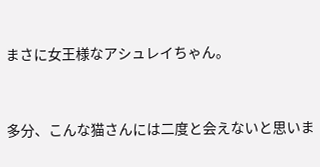まさに女王様なアシュレイちゃん。


多分、こんな猫さんには二度と会えないと思いま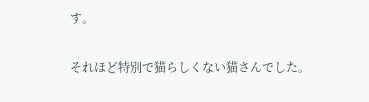す。

それほど特別で猫らしくない猫さんでした。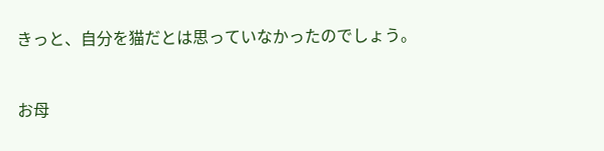きっと、自分を猫だとは思っていなかったのでしょう。


お母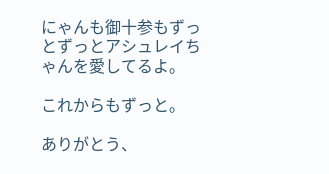にゃんも御十参もずっとずっとアシュレイちゃんを愛してるよ。

これからもずっと。

ありがとう、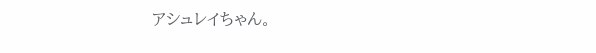アシュレイちゃん。